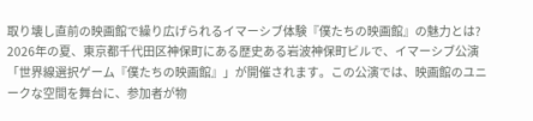取り壊し直前の映画館で繰り広げられるイマーシブ体験『僕たちの映画館』の魅力とは?
2026年の夏、東京都千代田区神保町にある歴史ある岩波神保町ビルで、イマーシブ公演「世界線選択ゲーム『僕たちの映画館』」が開催されます。この公演では、映画館のユニークな空間を舞台に、参加者が物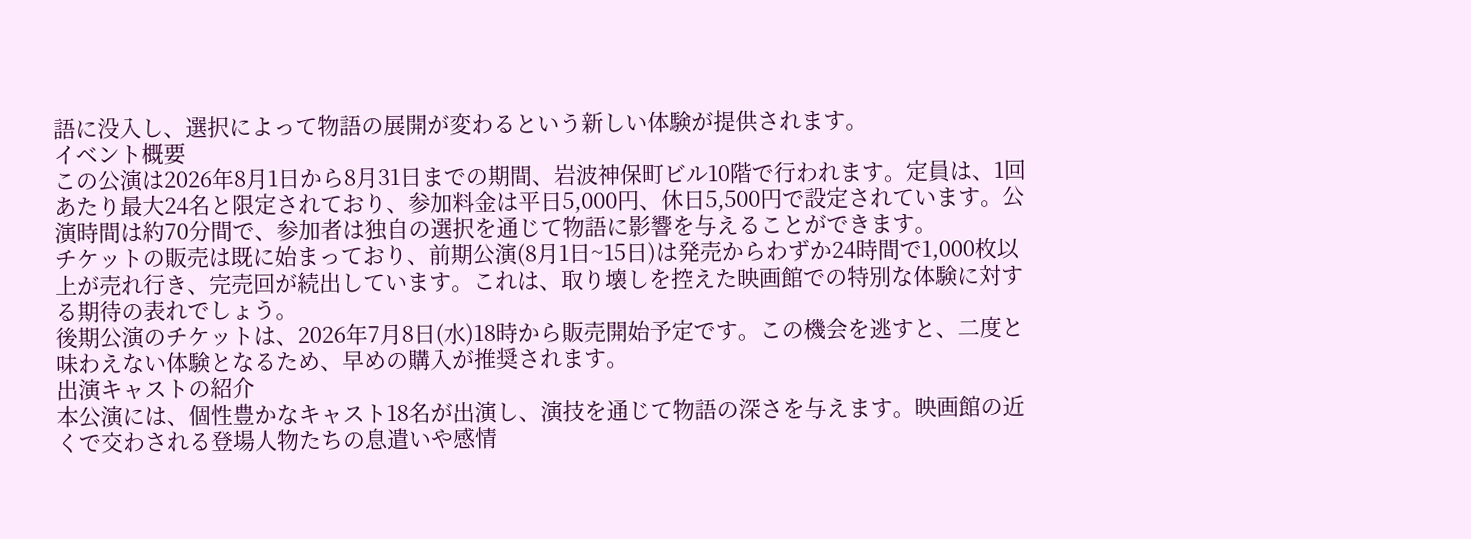語に没入し、選択によって物語の展開が変わるという新しい体験が提供されます。
イベント概要
この公演は2026年8月1日から8月31日までの期間、岩波神保町ビル10階で行われます。定員は、1回あたり最大24名と限定されており、参加料金は平日5,000円、休日5,500円で設定されています。公演時間は約70分間で、参加者は独自の選択を通じて物語に影響を与えることができます。
チケットの販売は既に始まっており、前期公演(8月1日~15日)は発売からわずか24時間で1,000枚以上が売れ行き、完売回が続出しています。これは、取り壊しを控えた映画館での特別な体験に対する期待の表れでしょう。
後期公演のチケットは、2026年7月8日(水)18時から販売開始予定です。この機会を逃すと、二度と味わえない体験となるため、早めの購入が推奨されます。
出演キャストの紹介
本公演には、個性豊かなキャスト18名が出演し、演技を通じて物語の深さを与えます。映画館の近くで交わされる登場人物たちの息遣いや感情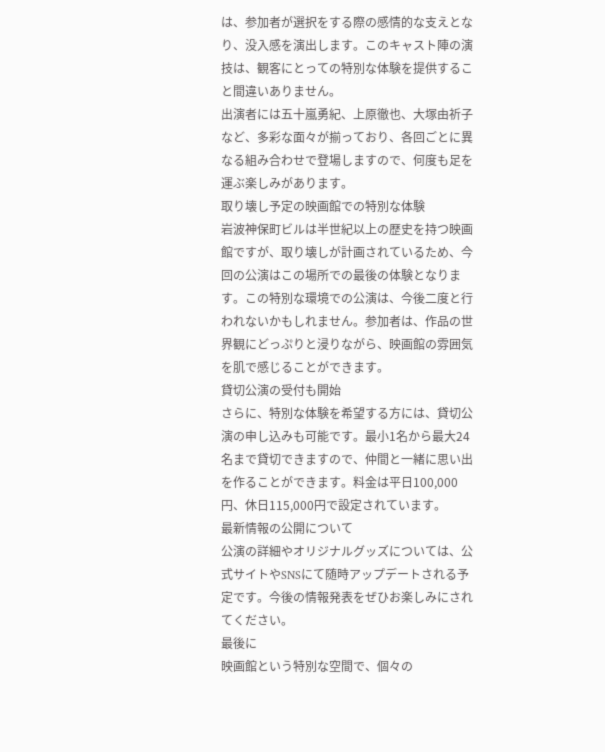は、参加者が選択をする際の感情的な支えとなり、没入感を演出します。このキャスト陣の演技は、観客にとっての特別な体験を提供すること間違いありません。
出演者には五十嵐勇紀、上原徹也、大塚由祈子など、多彩な面々が揃っており、各回ごとに異なる組み合わせで登場しますので、何度も足を運ぶ楽しみがあります。
取り壊し予定の映画館での特別な体験
岩波神保町ビルは半世紀以上の歴史を持つ映画館ですが、取り壊しが計画されているため、今回の公演はこの場所での最後の体験となります。この特別な環境での公演は、今後二度と行われないかもしれません。参加者は、作品の世界観にどっぷりと浸りながら、映画館の雰囲気を肌で感じることができます。
貸切公演の受付も開始
さらに、特別な体験を希望する方には、貸切公演の申し込みも可能です。最小1名から最大24名まで貸切できますので、仲間と一緒に思い出を作ることができます。料金は平日100,000円、休日115,000円で設定されています。
最新情報の公開について
公演の詳細やオリジナルグッズについては、公式サイトやSNSにて随時アップデートされる予定です。今後の情報発表をぜひお楽しみにされてください。
最後に
映画館という特別な空間で、個々の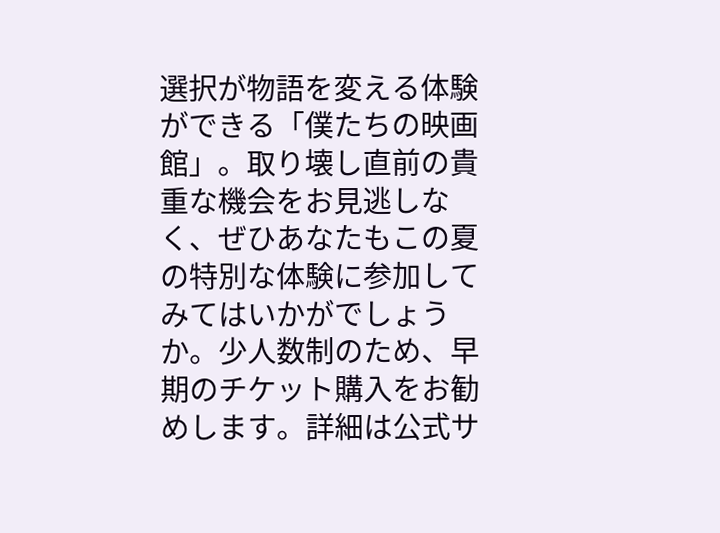選択が物語を変える体験ができる「僕たちの映画館」。取り壊し直前の貴重な機会をお見逃しなく、ぜひあなたもこの夏の特別な体験に参加してみてはいかがでしょうか。少人数制のため、早期のチケット購入をお勧めします。詳細は公式サ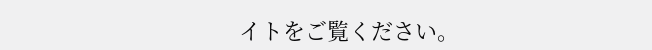イトをご覧ください。